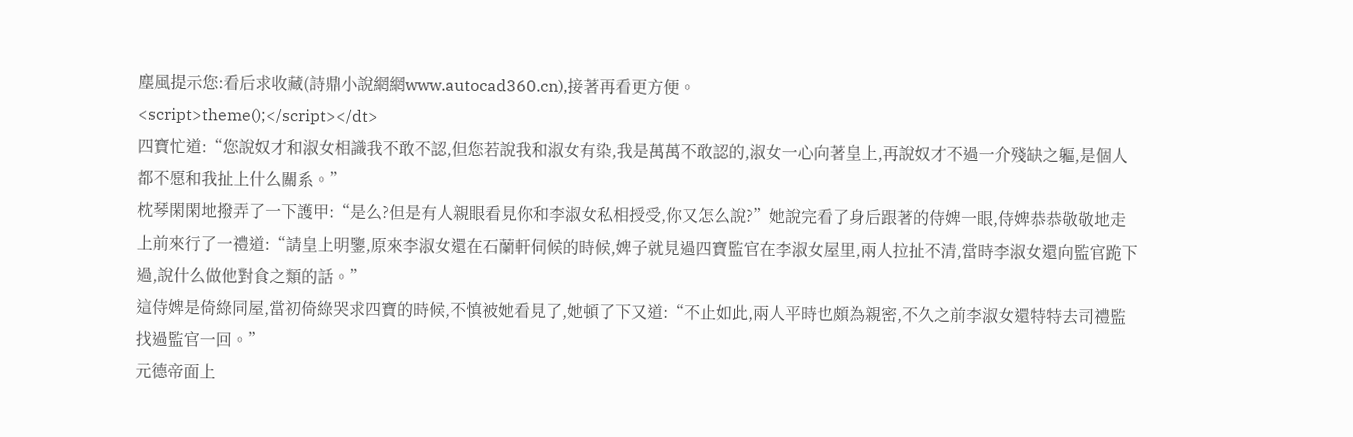塵風提示您:看后求收藏(詩鼎小說網網www.autocad360.cn),接著再看更方便。
<script>theme();</script></dt>
四寶忙道:“您說奴才和淑女相識我不敢不認,但您若說我和淑女有染,我是萬萬不敢認的,淑女一心向著皇上,再說奴才不過一介殘缺之軀,是個人都不愿和我扯上什么關系。”
枕琴閑閑地撥弄了一下護甲:“是么?但是有人親眼看見你和李淑女私相授受,你又怎么說?”她說完看了身后跟著的侍婢一眼,侍婢恭恭敬敬地走上前來行了一禮道:“請皇上明鑒,原來李淑女還在石蘭軒伺候的時候,婢子就見過四寶監官在李淑女屋里,兩人拉扯不清,當時李淑女還向監官跪下過,說什么做他對食之類的話。”
這侍婢是倚綠同屋,當初倚綠哭求四寶的時候,不慎被她看見了,她頓了下又道:“不止如此,兩人平時也頗為親密,不久之前李淑女還特特去司禮監找過監官一回。”
元德帝面上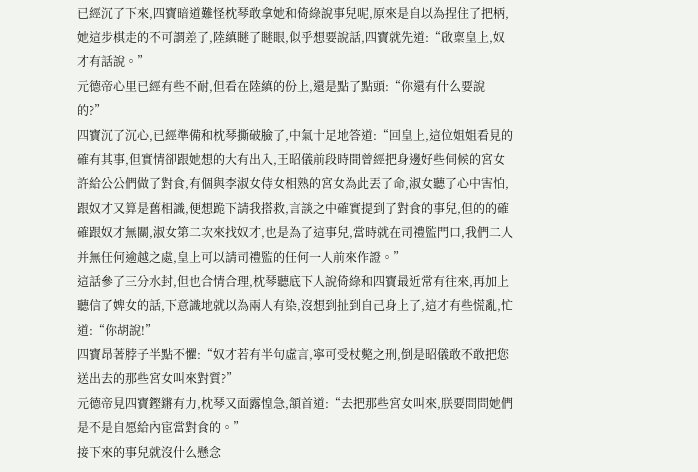已經沉了下來,四寶暗道難怪枕琴敢拿她和倚綠說事兒呢,原來是自以為捏住了把柄,她這步棋走的不可謂差了,陸縝瞇了瞇眼,似乎想要說話,四寶就先道:“啟稟皇上,奴才有話說。”
元德帝心里已經有些不耐,但看在陸縝的份上,還是點了點頭:“你還有什么要說的?”
四寶沉了沉心,已經準備和枕琴撕破臉了,中氣十足地答道:“回皇上,這位姐姐看見的確有其事,但實情卻跟她想的大有出入,王昭儀前段時間曾經把身邊好些伺候的宮女許給公公們做了對食,有個與李淑女侍女相熟的宮女為此丟了命,淑女聽了心中害怕,跟奴才又算是舊相識,便想跪下請我搭救,言談之中確實提到了對食的事兒,但的的確確跟奴才無關,淑女第二次來找奴才,也是為了這事兒,當時就在司禮監門口,我們二人并無任何逾越之處,皇上可以請司禮監的任何一人前來作證。”
這話參了三分水封,但也合情合理,枕琴聽底下人說倚綠和四寶最近常有往來,再加上聽信了婢女的話,下意識地就以為兩人有染,沒想到扯到自己身上了,這才有些慌亂,忙道:“你胡說!”
四寶昂著脖子半點不懼:“奴才若有半句虛言,寧可受杖斃之刑,倒是昭儀敢不敢把您送出去的那些宮女叫來對質?”
元德帝見四寶鏗鏘有力,枕琴又面露惶急,頷首道:“去把那些宮女叫來,朕要問問她們是不是自愿給內宦當對食的。”
接下來的事兒就沒什么懸念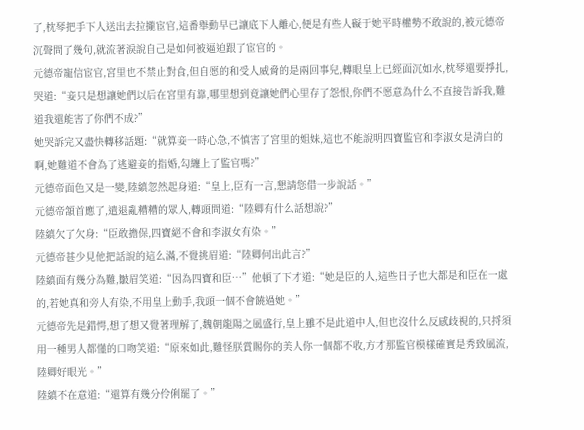了,枕琴把手下人送出去拉攏宦官,這番舉動早已讓底下人離心,便是有些人礙于她平時權勢不敢說的,被元德帝沉聲問了幾句,就流著淚說自己是如何被逼迫跟了宦官的。
元德帝寵信宦官,宮里也不禁止對食,但自愿的和受人威脅的是兩回事兒,轉眼皇上已經面沉如水,枕琴還要掙扎,哭道:“妾只是想讓她們以后在宮里有靠,哪里想到竟讓她們心里存了怨恨,你們不愿意為什么不直接告訴我,難道我還能害了你們不成?”
她哭訴完又盡快轉移話題:“就算妾一時心急,不慎害了宮里的姐妹,這也不能說明四寶監官和李淑女是清白的啊,她難道不會為了逃避妾的指婚,勾纏上了監官嗎?”
元德帝面色又是一變,陸縝忽然起身道:“皇上,臣有一言,懇請您借一步說話。”
元德帝頷首應了,遣退亂糟糟的眾人,轉頭問道:“陸卿有什么話想說?”
陸縝欠了欠身:“臣敢擔保,四寶絕不會和李淑女有染。”
元德帝甚少見他把話說的這么滿,不覺挑眉道:“陸卿何出此言?”
陸縝面有幾分為難,皺眉笑道:“因為四寶和臣…”他頓了下才道:“她是臣的人,這些日子也大都是和臣在一處的,若她真和旁人有染,不用皇上動手,我頭一個不會饒過她。”
元德帝先是錯愕,想了想又覺著理解了,魏朝龍陽之風盛行,皇上雖不是此道中人,但也沒什么反感歧視的,只捋須用一種男人都懂的口吻笑道:“原來如此,難怪朕賞賜你的美人你一個都不收,方才那監官模樣確實是秀致風流,陸卿好眼光。”
陸縝不在意道:“還算有幾分伶俐罷了。”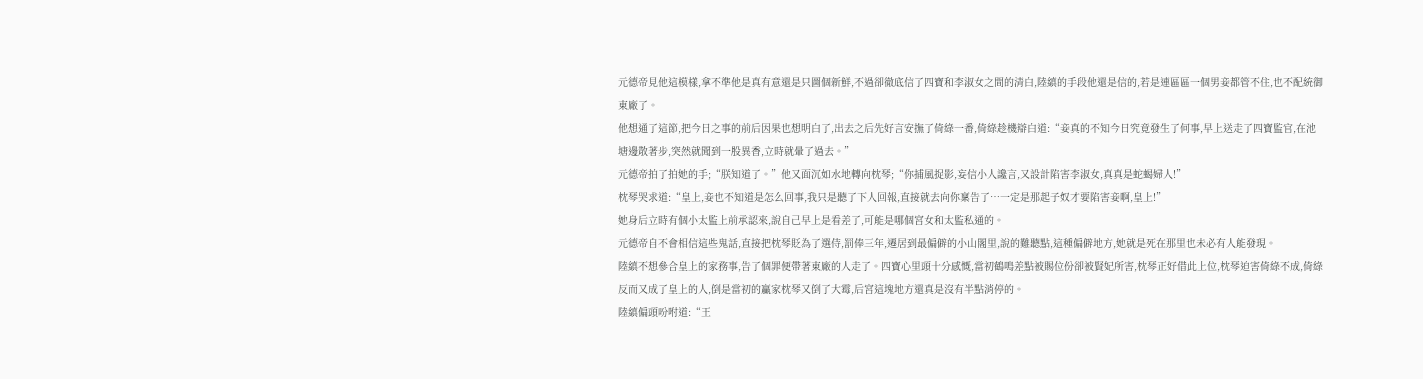元德帝見他這模樣,拿不準他是真有意還是只圖個新鮮,不過卻徹底信了四寶和李淑女之間的清白,陸縝的手段他還是信的,若是連區區一個男妾都管不住,也不配統御東廠了。
他想通了這節,把今日之事的前后因果也想明白了,出去之后先好言安撫了倚綠一番,倚綠趁機辯白道:“妾真的不知今日究竟發生了何事,早上送走了四寶監官,在池塘邊散著步,突然就聞到一股異香,立時就暈了過去。”
元德帝拍了拍她的手;“朕知道了。”他又面沉如水地轉向枕琴;“你捕風捉影,妄信小人讒言,又設計陷害李淑女,真真是蛇蝎婦人!”
枕琴哭求道:“皇上,妾也不知道是怎么回事,我只是聽了下人回報,直接就去向你稟告了…一定是那起子奴才要陷害妾啊,皇上!”
她身后立時有個小太監上前承認來,說自己早上是看差了,可能是哪個宮女和太監私通的。
元德帝自不會相信這些鬼話,直接把枕琴貶為了選侍,罰俸三年,遷居到最偏僻的小山閣里,說的難聽點,這種偏僻地方,她就是死在那里也未必有人能發現。
陸縝不想參合皇上的家務事,告了個罪便帶著東廠的人走了。四寶心里頭十分感慨,當初鶴鳴差點被賜位份卻被賢妃所害,枕琴正好借此上位,枕琴迫害倚綠不成,倚綠反而又成了皇上的人,倒是當初的贏家枕琴又倒了大霉,后宮這塊地方還真是沒有半點消停的。
陸縝偏頭吩咐道:“王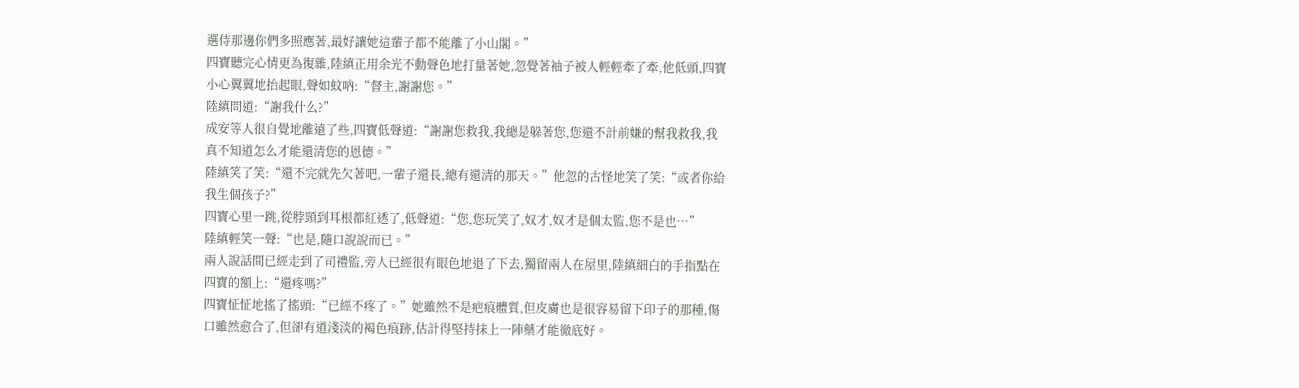選侍那邊你們多照應著,最好讓她這輩子都不能離了小山閣。”
四寶聽完心情更為復雜,陸縝正用余光不動聲色地打量著她,忽覺著袖子被人輕輕牽了牽,他低頭,四寶小心翼翼地抬起眼,聲如蚊吶:“督主,謝謝您。”
陸縝問道:“謝我什么?”
成安等人很自覺地離遠了些,四寶低聲道:“謝謝您救我,我總是躲著您,您還不計前嫌的幫我救我,我真不知道怎么才能還清您的恩德。”
陸縝笑了笑:“還不完就先欠著吧,一輩子還長,總有還清的那天。”他忽的古怪地笑了笑:“或者你給我生個孩子?”
四寶心里一跳,從脖頸到耳根都紅透了,低聲道:“您,您玩笑了,奴才,奴才是個太監,您不是也…”
陸縝輕笑一聲:“也是,隨口說說而已。”
兩人說話間已經走到了司禮監,旁人已經很有眼色地退了下去,獨留兩人在屋里,陸縝細白的手指點在四寶的額上:“還疼嗎?”
四寶怔怔地搖了搖頭:“已經不疼了。”她雖然不是疤痕體質,但皮膚也是很容易留下印子的那種,傷口雖然愈合了,但卻有道淺淡的褐色痕跡,估計得堅持抹上一陣藥才能徹底好。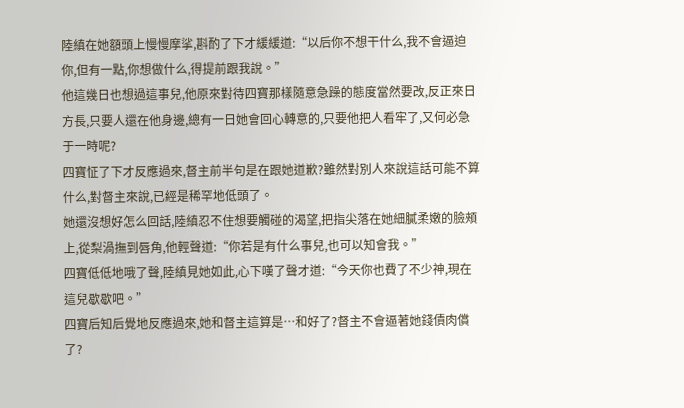陸縝在她額頭上慢慢摩挲,斟酌了下才緩緩道:“以后你不想干什么,我不會逼迫你,但有一點,你想做什么,得提前跟我說。”
他這幾日也想過這事兒,他原來對待四寶那樣隨意急躁的態度當然要改,反正來日方長,只要人還在他身邊,總有一日她會回心轉意的,只要他把人看牢了,又何必急于一時呢?
四寶怔了下才反應過來,督主前半句是在跟她道歉?雖然對別人來說這話可能不算什么,對督主來說,已經是稀罕地低頭了。
她還沒想好怎么回話,陸縝忍不住想要觸碰的渴望,把指尖落在她細膩柔嫩的臉頰上,從梨渦撫到唇角,他輕聲道:“你若是有什么事兒,也可以知會我。”
四寶低低地哦了聲,陸縝見她如此,心下嘆了聲才道:“今天你也費了不少神,現在這兒歇歇吧。”
四寶后知后覺地反應過來,她和督主這算是…和好了?督主不會逼著她錢債肉償了?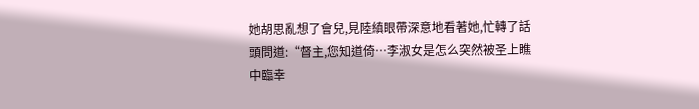她胡思亂想了會兒,見陸縝眼帶深意地看著她,忙轉了話頭問道:“督主,您知道倚…李淑女是怎么突然被圣上瞧中臨幸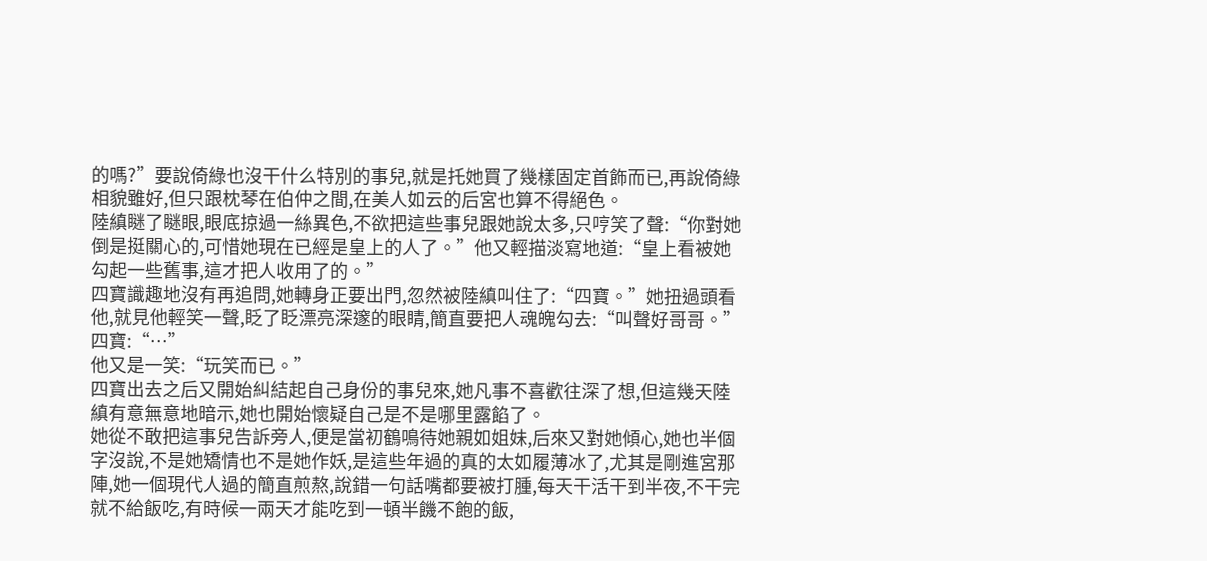的嗎?”要說倚綠也沒干什么特別的事兒,就是托她買了幾樣固定首飾而已,再說倚綠相貌雖好,但只跟枕琴在伯仲之間,在美人如云的后宮也算不得絕色。
陸縝瞇了瞇眼,眼底掠過一絲異色,不欲把這些事兒跟她說太多,只哼笑了聲:“你對她倒是挺關心的,可惜她現在已經是皇上的人了。”他又輕描淡寫地道:“皇上看被她勾起一些舊事,這才把人收用了的。”
四寶識趣地沒有再追問,她轉身正要出門,忽然被陸縝叫住了:“四寶。”她扭過頭看他,就見他輕笑一聲,眨了眨漂亮深邃的眼睛,簡直要把人魂魄勾去:“叫聲好哥哥。”
四寶:“…”
他又是一笑:“玩笑而已。”
四寶出去之后又開始糾結起自己身份的事兒來,她凡事不喜歡往深了想,但這幾天陸縝有意無意地暗示,她也開始懷疑自己是不是哪里露餡了。
她從不敢把這事兒告訴旁人,便是當初鶴鳴待她親如姐妹,后來又對她傾心,她也半個字沒說,不是她矯情也不是她作妖,是這些年過的真的太如履薄冰了,尤其是剛進宮那陣,她一個現代人過的簡直煎熬,說錯一句話嘴都要被打腫,每天干活干到半夜,不干完就不給飯吃,有時候一兩天才能吃到一頓半饑不飽的飯,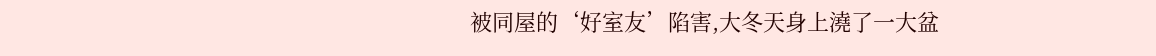被同屋的‘好室友’陷害,大冬天身上澆了一大盆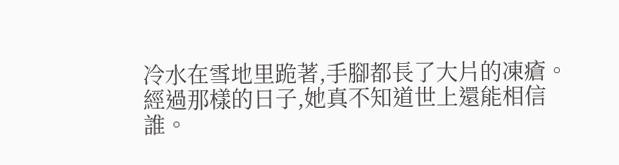冷水在雪地里跪著,手腳都長了大片的凍瘡。
經過那樣的日子,她真不知道世上還能相信誰。